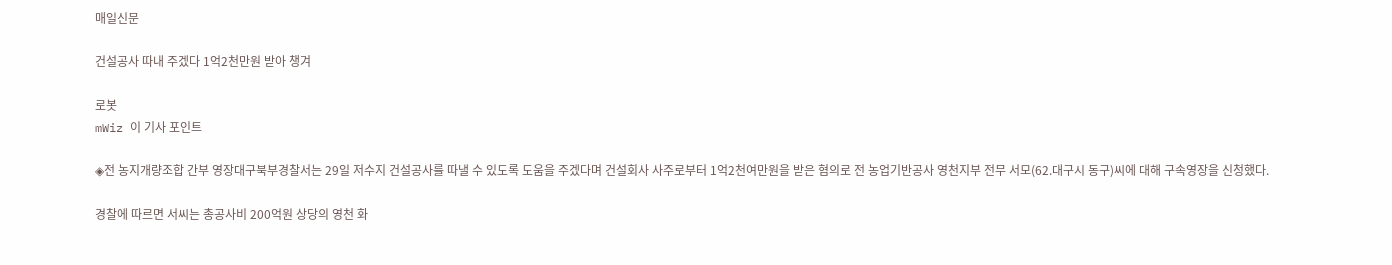매일신문

건설공사 따내 주겠다 1억2천만원 받아 챙겨

로봇
mWiz 이 기사 포인트

◈전 농지개량조합 간부 영장대구북부경찰서는 29일 저수지 건설공사를 따낼 수 있도록 도움을 주겠다며 건설회사 사주로부터 1억2천여만원을 받은 혐의로 전 농업기반공사 영천지부 전무 서모(62.대구시 동구)씨에 대해 구속영장을 신청했다.

경찰에 따르면 서씨는 총공사비 200억원 상당의 영천 화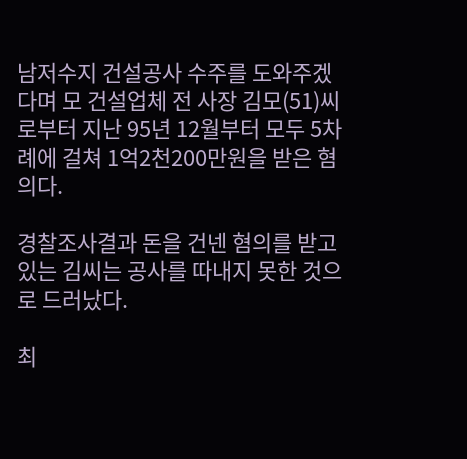남저수지 건설공사 수주를 도와주겠다며 모 건설업체 전 사장 김모(51)씨로부터 지난 95년 12월부터 모두 5차례에 걸쳐 1억2천200만원을 받은 혐의다.

경찰조사결과 돈을 건넨 혐의를 받고 있는 김씨는 공사를 따내지 못한 것으로 드러났다.

최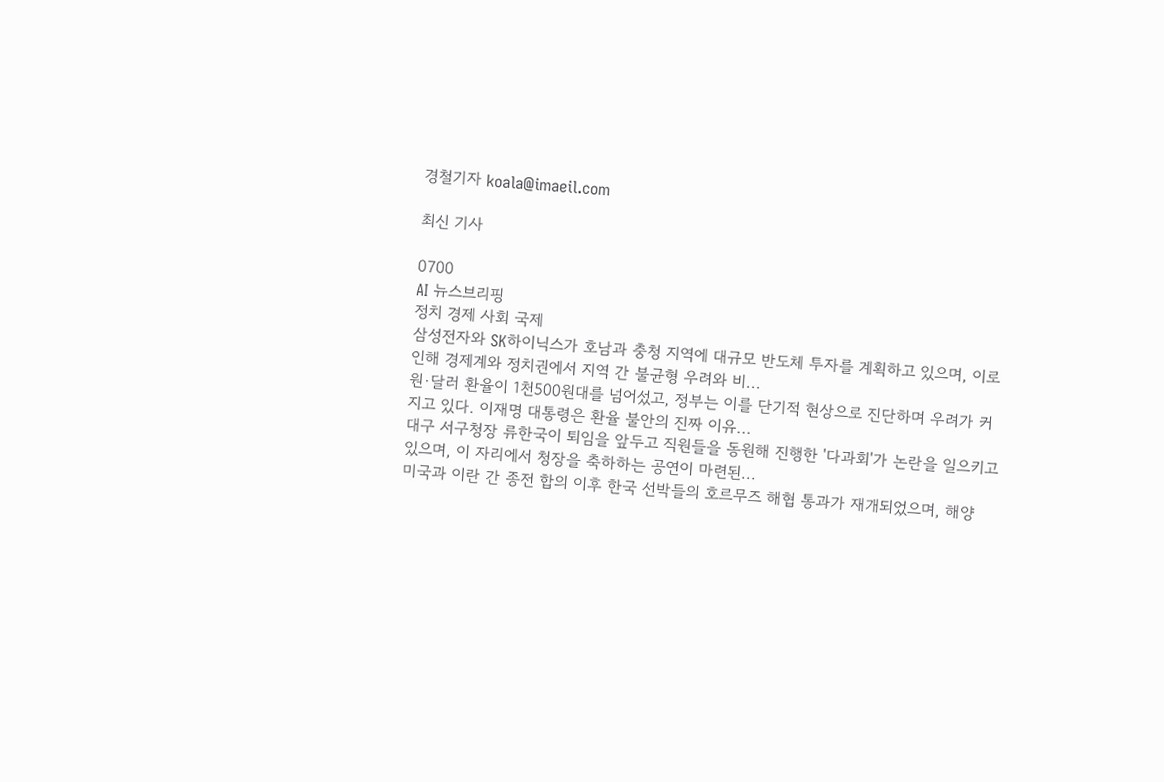경철기자 koala@imaeil.com

최신 기사

0700
AI 뉴스브리핑
정치 경제 사회 국제
삼성전자와 SK하이닉스가 호남과 충청 지역에 대규모 반도체 투자를 계획하고 있으며, 이로 인해 경제계와 정치권에서 지역 간 불균형 우려와 비...
원·달러 환율이 1천500원대를 넘어섰고, 정부는 이를 단기적 현상으로 진단하며 우려가 커지고 있다. 이재명 대통령은 환율 불안의 진짜 이유...
대구 서구청장 류한국이 퇴임을 앞두고 직원들을 동원해 진행한 '다과회'가 논란을 일으키고 있으며, 이 자리에서 청장을 축하하는 공연이 마련된...
미국과 이란 간 종전 합의 이후 한국 선박들의 호르무즈 해협 통과가 재개되었으며, 해양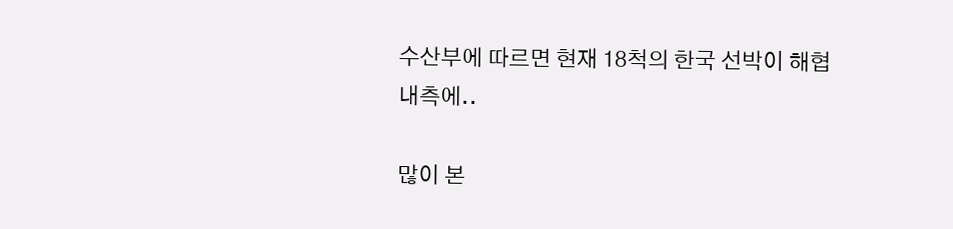수산부에 따르면 현재 18척의 한국 선박이 해협 내측에..

많이 본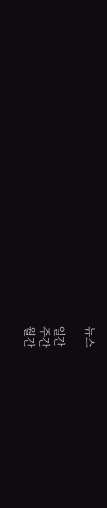뉴스

일간
주간
월간